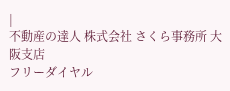|
不動産の達人 株式会社 さくら事務所 大阪支店
フリーダイヤル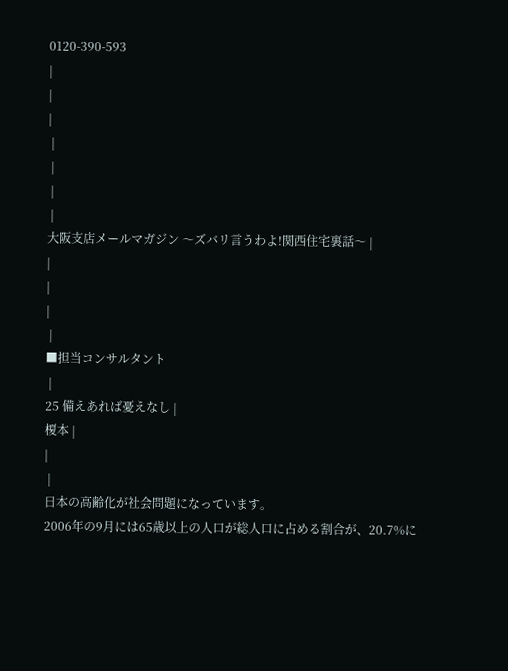0120-390-593
|
|
|
 |
 |
 |
 |
大阪支店メールマガジン 〜ズバリ言うわよ!関西住宅裏話〜 |
|
|
|
 |
■担当コンサルタント
 |
25 備えあれば憂えなし |
榎本 |
|
 |
日本の高齢化が社会問題になっています。
2006年の9月には65歳以上の人口が総人口に占める割合が、20.7%に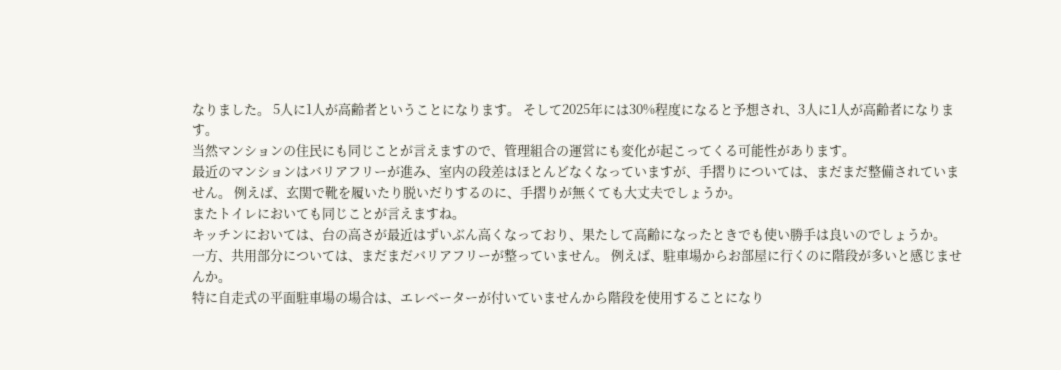なりました。 5人に1人が高齢者ということになります。 そして2025年には30%程度になると予想され、3人に1人が高齢者になります。
当然マンションの住民にも同じことが言えますので、管理組合の運営にも変化が起こってくる可能性があります。
最近のマンションはバリアフリーが進み、室内の段差はほとんどなくなっていますが、手摺りについては、まだまだ整備されていません。 例えば、玄関で靴を履いたり脱いだりするのに、手摺りが無くても大丈夫でしょうか。
またトイレにおいても同じことが言えますね。
キッチンにおいては、台の高さが最近はずいぶん高くなっており、果たして高齢になったときでも使い勝手は良いのでしょうか。
一方、共用部分については、まだまだバリアフリーが整っていません。 例えば、駐車場からお部屋に行くのに階段が多いと感じませんか。
特に自走式の平面駐車場の場合は、エレベーターが付いていませんから階段を使用することになり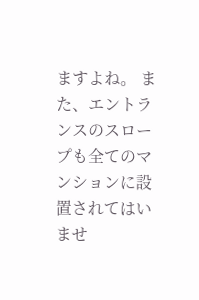ますよね。 また、エントランスのスロープも全てのマンションに設置されてはいませ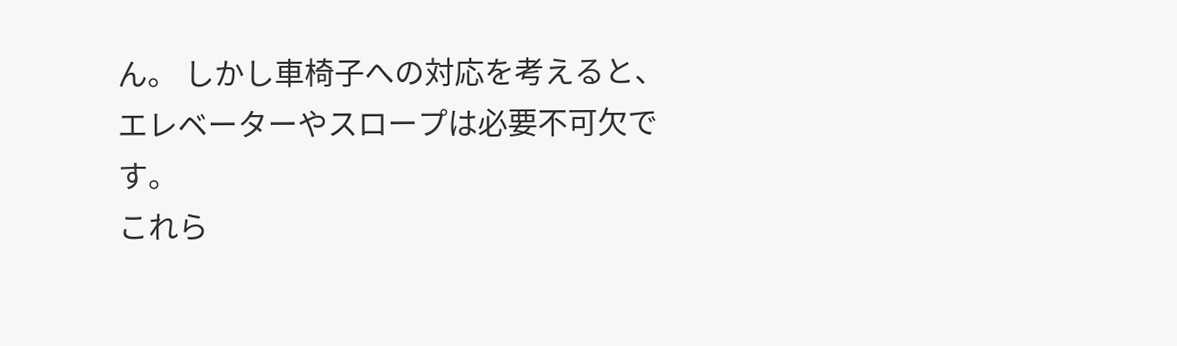ん。 しかし車椅子への対応を考えると、エレベーターやスロープは必要不可欠です。
これら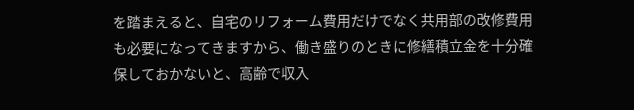を踏まえると、自宅のリフォーム費用だけでなく共用部の改修費用も必要になってきますから、働き盛りのときに修繕積立金を十分確保しておかないと、高齢で収入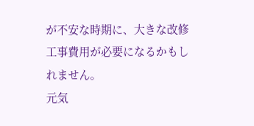が不安な時期に、大きな改修工事費用が必要になるかもしれません。
元気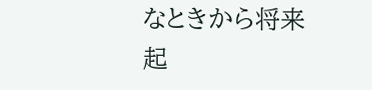なときから将来起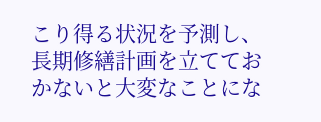こり得る状況を予測し、長期修繕計画を立てておかないと大変なことにな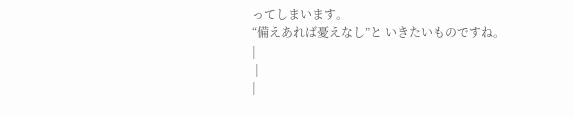ってしまいます。
“備えあれば憂えなし”と いきたいものですね。
|
 |
|